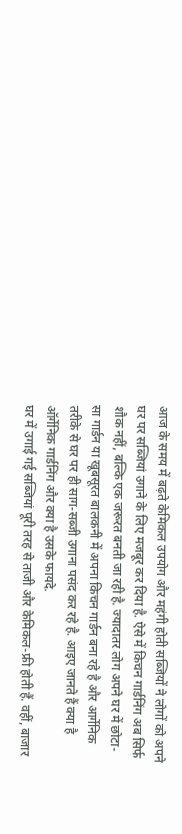आज के समय में बढ़ते केमिकल उपयोग और महंगी होती सब्जियों ने लोगों को अपने घर पर सब्जियां उगाने के लिए मजबूर कर दिया है. ऐसे में किचन गार्डनिंग अब सिर्फ शौक नहीं, बल्कि एक जरूरत बनती जा रही है. ज्यादातर लोग अपने घर में छोटा-सा गार्डन या खूबसूरत बालकनी में अपना किचन गार्डन बना रहे है और आर्गेनिक तरीके से घर पर ही साग-सब्जी उगाना पसंद कर रहे है. आइए जानते हैं क्या है ऑर्गेनिक गार्डनिंग और क्या है उसके फायदे.
घर में उगाई गई सब्जियां पूरी तरह से ताजी और केमिकल-फ्री होती हैं. वहीं, बाजार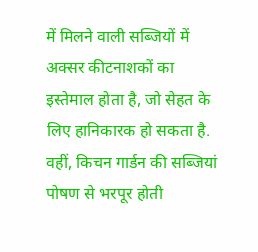में मिलने वाली सब्जियों में अक्सर कीटनाशकों का इस्तेमाल होता है, जो सेहत के लिए हानिकारक हो सकता है. वहीं, किचन गार्डन की सब्जियां पोषण से भरपूर होती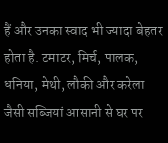हैं और उनका स्वाद भी ज्यादा बेहतर होता है. टमाटर, मिर्च, पालक, धनिया, मेथी, लौकी और करेला जैसी सब्जियां आसानी से घर पर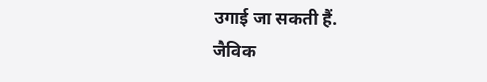उगाई जा सकती हैं.
जैविक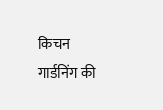किचन गार्डनिंग की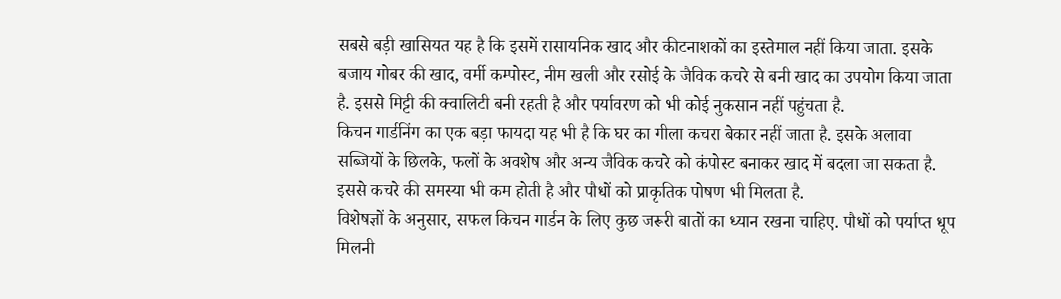सबसे बड़ी खासियत यह है कि इसमें रासायनिक खाद और कीटनाशकों का इस्तेमाल नहीं किया जाता. इसके बजाय गोबर की खाद, वर्मी कम्पोस्ट, नीम खली और रसोई के जैविक कचरे से बनी खाद का उपयोग किया जाता है. इससे मिट्टी की क्वालिटी बनी रहती है और पर्यावरण को भी कोई नुकसान नहीं पहुंचता है.
किचन गार्डनिंग का एक बड़ा फायदा यह भी है कि घर का गीला कचरा बेकार नहीं जाता है. इसके अलावा सब्जियों के छिलके, फलों के अवशेष और अन्य जैविक कचरे को कंपोस्ट बनाकर खाद में बदला जा सकता है. इससे कचरे की समस्या भी कम होती है और पौधों को प्राकृतिक पोषण भी मिलता है.
विशेषज्ञों के अनुसार, सफल किचन गार्डन के लिए कुछ जरूरी बातों का ध्यान रखना चाहिए. पौधों को पर्याप्त धूप मिलनी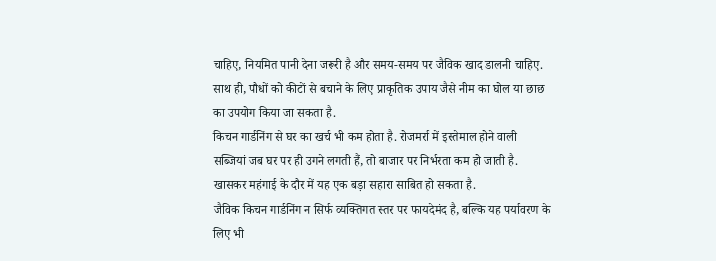चाहिए, नियमित पानी देना जरूरी है और समय-समय पर जैविक खाद डालनी चाहिए. साथ ही, पौधों को कीटों से बचाने के लिए प्राकृतिक उपाय जैसे नीम का घोल या छाछ का उपयोग किया जा सकता है.
किचन गार्डनिंग से घर का खर्च भी कम होता है. रोजमर्रा में इस्तेमाल होने वाली सब्जियां जब घर पर ही उगने लगती हैं, तो बाजार पर निर्भरता कम हो जाती है. खासकर महंगाई के दौर में यह एक बड़ा सहारा साबित हो सकता है.
जैविक किचन गार्डनिंग न सिर्फ व्यक्तिगत स्तर पर फायदेमंद है, बल्कि यह पर्यावरण के लिए भी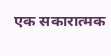एक सकारात्मक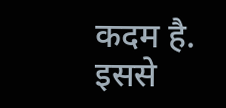कदम है. इससे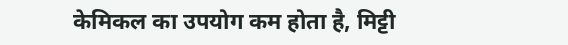केमिकल का उपयोग कम होता है, मिट्टी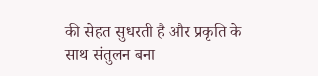की सेहत सुधरती है और प्रकृति के साथ संतुलन बना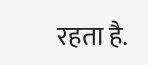रहता है.